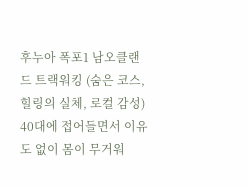후누아 폭포1 남오클랜드 트랙워킹 (숨은 코스, 힐링의 실체, 로컬 감성) 40대에 접어들면서 이유도 없이 몸이 무거워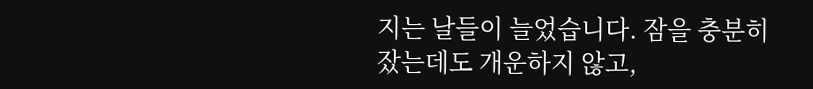지는 날들이 늘었습니다. 잠을 충분히 잤는데도 개운하지 않고,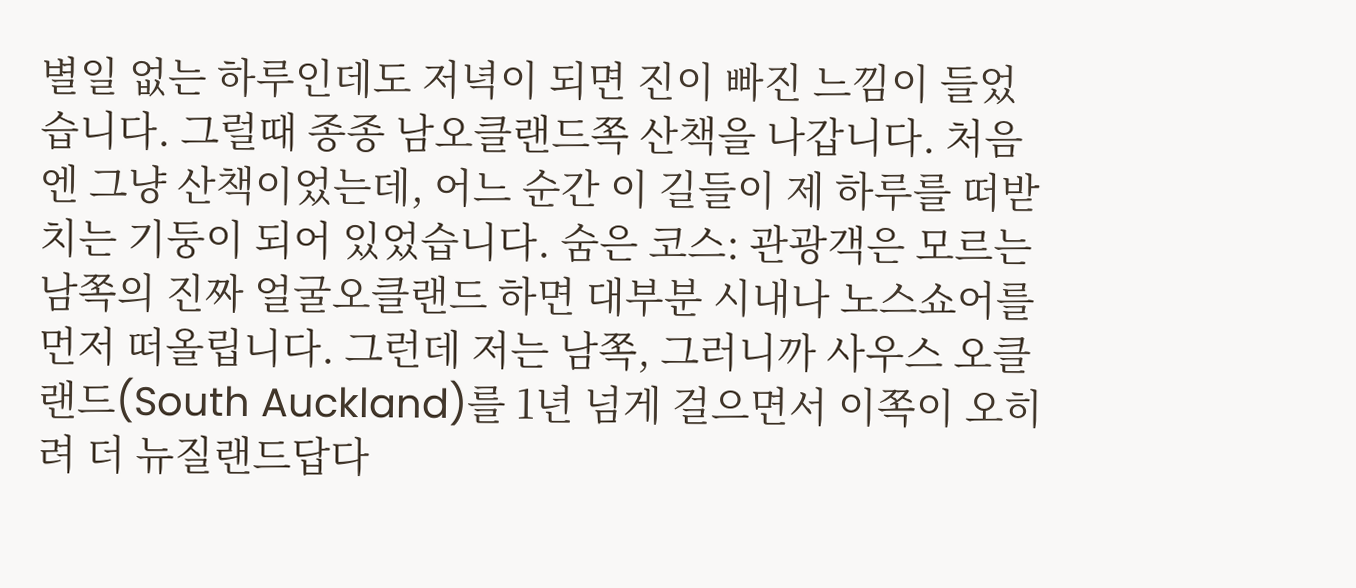별일 없는 하루인데도 저녁이 되면 진이 빠진 느낌이 들었습니다. 그럴때 종종 남오클랜드쪽 산책을 나갑니다. 처음엔 그냥 산책이었는데, 어느 순간 이 길들이 제 하루를 떠받치는 기둥이 되어 있었습니다. 숨은 코스: 관광객은 모르는 남쪽의 진짜 얼굴오클랜드 하면 대부분 시내나 노스쇼어를 먼저 떠올립니다. 그런데 저는 남쪽, 그러니까 사우스 오클랜드(South Auckland)를 1년 넘게 걸으면서 이쪽이 오히려 더 뉴질랜드답다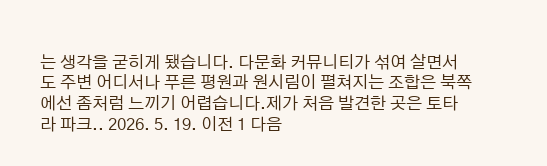는 생각을 굳히게 됐습니다. 다문화 커뮤니티가 섞여 살면서도 주변 어디서나 푸른 평원과 원시림이 펼쳐지는 조합은 북쪽에선 좀처럼 느끼기 어렵습니다.제가 처음 발견한 곳은 토타라 파크.. 2026. 5. 19. 이전 1 다음